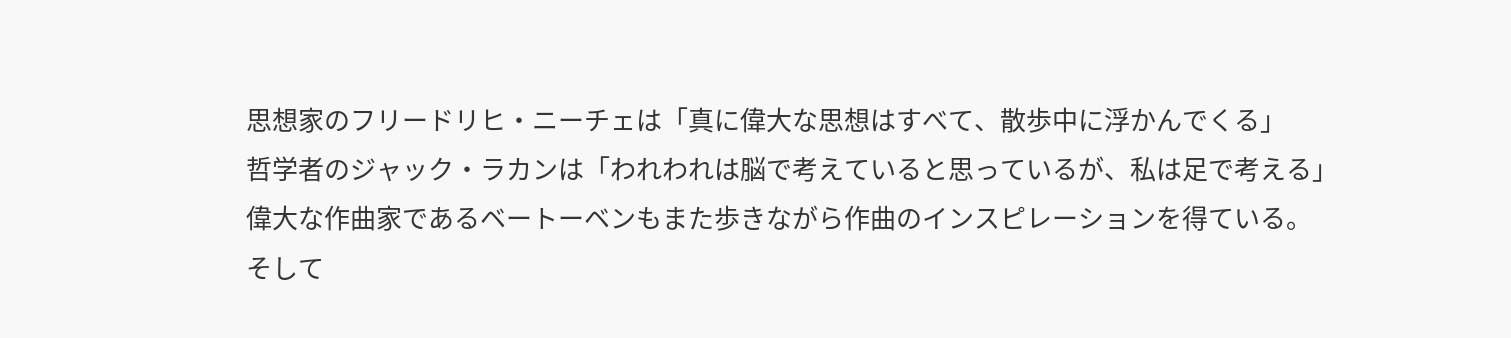思想家のフリードリヒ・ニーチェは「真に偉大な思想はすべて、散歩中に浮かんでくる」
哲学者のジャック・ラカンは「われわれは脳で考えていると思っているが、私は足で考える」
偉大な作曲家であるベートーベンもまた歩きながら作曲のインスピレーションを得ている。
そして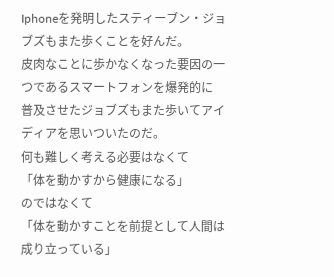Iphoneを発明したスティーブン・ジョブズもまた歩くことを好んだ。
皮肉なことに歩かなくなった要因の一つであるスマートフォンを爆発的に
普及させたジョブズもまた歩いてアイディアを思いついたのだ。
何も難しく考える必要はなくて
「体を動かすから健康になる」
のではなくて
「体を動かすことを前提として人間は成り立っている」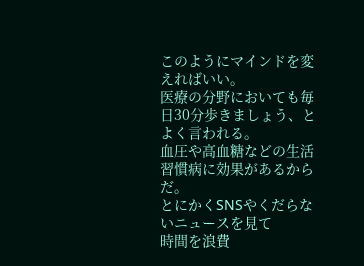このようにマインドを変えればいい。
医療の分野においても毎日30分歩きましょう、とよく言われる。
血圧や高血糖などの生活習慣病に効果があるからだ。
とにかくSNSやくだらないニュースを見て
時間を浪費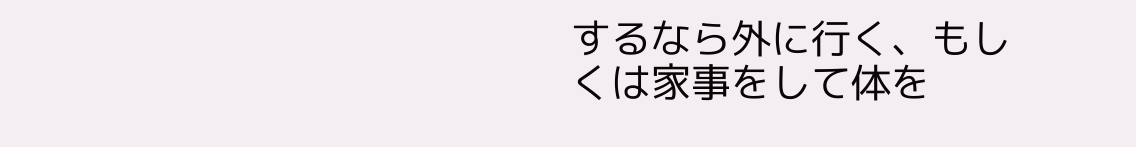するなら外に行く、もしくは家事をして体を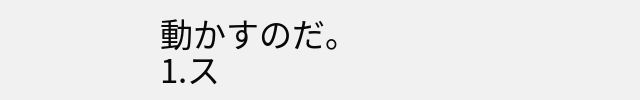動かすのだ。
1.ス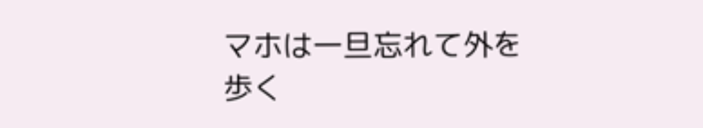マホは一旦忘れて外を歩く